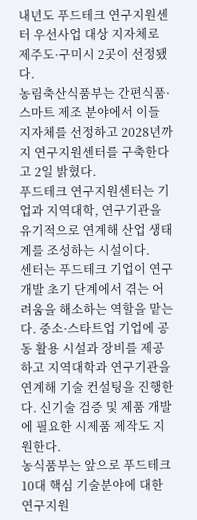내년도 푸드테크 연구지원센터 우선사업 대상 지자체로 제주도·구미시 2곳이 선정됐다.
농림축산식품부는 간편식품·스마트 제조 분야에서 이들 지자체를 선정하고 2028년까지 연구지원센터를 구축한다고 2일 밝혔다.
푸드테크 연구지원센터는 기업과 지역대학, 연구기관을 유기적으로 연계해 산업 생태계를 조성하는 시설이다.
센터는 푸드테크 기업이 연구개발 초기 단계에서 겪는 어려움을 해소하는 역할을 맡는다. 중소·스타트업 기업에 공동 활용 시설과 장비를 제공하고 지역대학과 연구기관을 연계해 기술 컨설팅을 진행한다. 신기술 검증 및 제품 개발에 필요한 시제품 제작도 지원한다.
농식품부는 앞으로 푸드테크 10대 핵심 기술분야에 대한 연구지원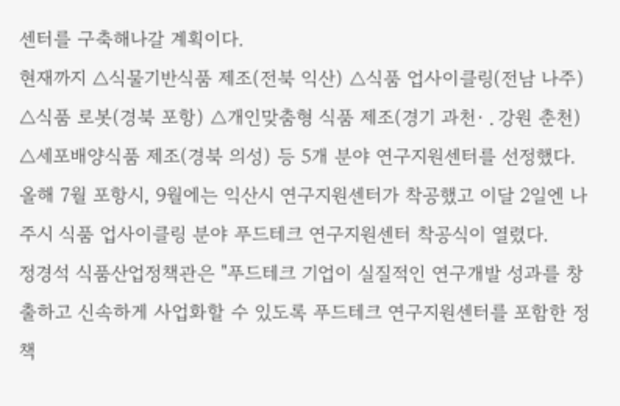센터를 구축해나갈 계획이다.
현재까지 △식물기반식품 제조(전북 익산) △식품 업사이클링(전남 나주) △식품 로봇(경북 포항) △개인맞춤형 식품 제조(경기 과천·․강원 춘천) △세포배양식품 제조(경북 의성) 등 5개 분야 연구지원센터를 선정했다.
올해 7월 포항시, 9월에는 익산시 연구지원센터가 착공했고 이달 2일엔 나주시 식품 업사이클링 분야 푸드테크 연구지원센터 착공식이 열렸다.
정경석 식품산업정책관은 "푸드테크 기업이 실질적인 연구개발 성과를 창출하고 신속하게 사업화할 수 있도록 푸드테크 연구지원센터를 포함한 정책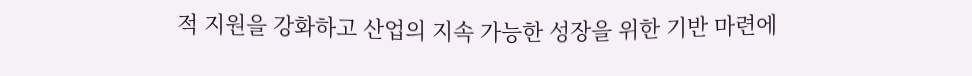적 지원을 강화하고 산업의 지속 가능한 성장을 위한 기반 마련에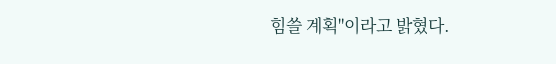힘쓸 계획"이라고 밝혔다.